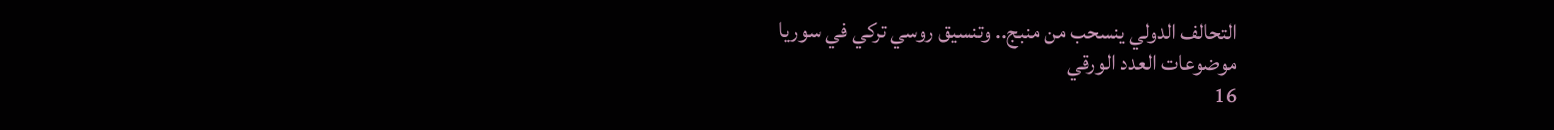التحالف الدولي ينسحب من منبج.. وتنسيق روسي تركي في سوريا
موضوعات العدد الورقي
16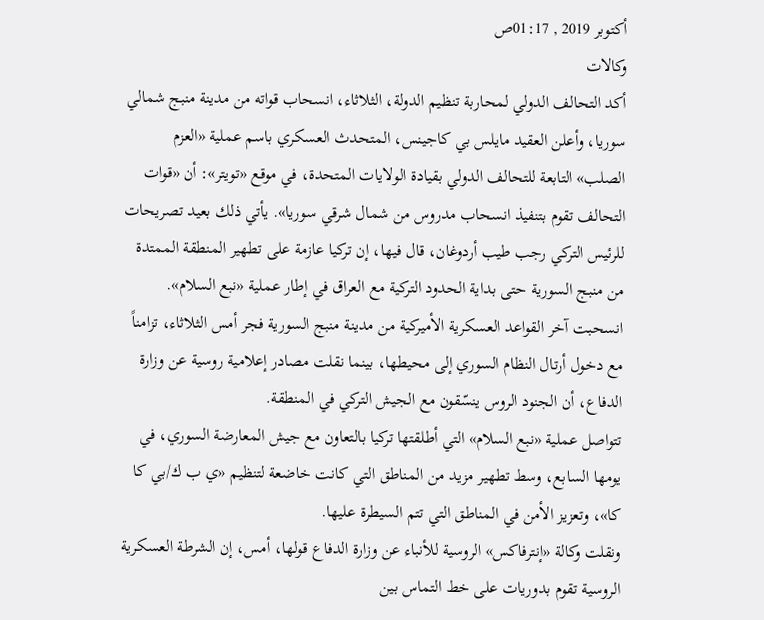أكتوبر 2019 , 01:17ص
وكالات
أكد التحالف الدولي لمحاربة تنظيم الدولة، الثلاثاء، انسحاب قواته من مدينة منبج شمالي سوريا، وأعلن العقيد مايلس بي كاجينس، المتحدث العسكري باسم عملية «العزم الصلب» التابعة للتحالف الدولي بقيادة الولايات المتحدة، في موقع «تويتر»: أن «قوات التحالف تقوم بتنفيذ انسحاب مدروس من شمال شرقي سوريا». يأتي ذلك بعيد تصريحات للرئيس التركي رجب طيب أردوغان، قال فيها، إن تركيا عازمة على تطهير المنطقة الممتدة من منبج السورية حتى بداية الحدود التركية مع العراق في إطار عملية «نبع السلام».
انسحبت آخر القواعد العسكرية الأميركية من مدينة منبج السورية فجر أمس الثلاثاء، تزامناً مع دخول أرتال النظام السوري إلى محيطها، بينما نقلت مصادر إعلامية روسية عن وزارة الدفاع، أن الجنود الروس ينسّقون مع الجيش التركي في المنطقة.
تتواصل عملية «نبع السلام» التي أطلقتها تركيا بالتعاون مع جيش المعارضة السوري، في يومها السابع، وسط تطهير مزيد من المناطق التي كانت خاضعة لتنظيم «ي ب ك/بي كا كا»، وتعزيز الأمن في المناطق التي تتم السيطرة عليها.
ونقلت وكالة «إنترفاكس» الروسية للأنباء عن وزارة الدفاع قولها، أمس، إن الشرطة العسكرية الروسية تقوم بدوريات على خط التماس بين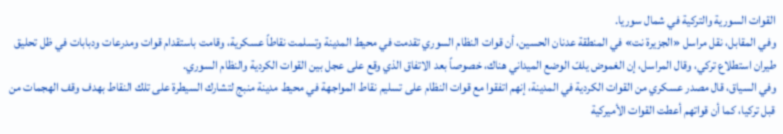القوات السورية والتركية في شمال سوريا.
وفي المقابل، نقل مراسل «الجزيرة نت» في المنطقة عدنان الحسين، أن قوات النظام السوري تقدمت في محيط المدينة وتسلمت نقاطاً عسكرية، وقامت باستقدام قوات ومدرعات ودبابات في ظل تحليق طيران استطلاع تركي، وقال المراسل، إن الغموض يلفّ الوضع الميداني هناك، خصوصاً بعد الاتفاق الذي وقع على عجل بين القوات الكردية والنظام السوري.
وفي السياق، قال مصدر عسكري من القوات الكردية في المدينة، إنهم اتفقوا مع قوات النظام على تسليم نقاط المواجهة في محيط مدينة منبج لتشارك السيطرة على تلك النقاط بهدف وقف الهجمات من قبل تركيا، كما أن قواتهم أعطت القوات الأميركية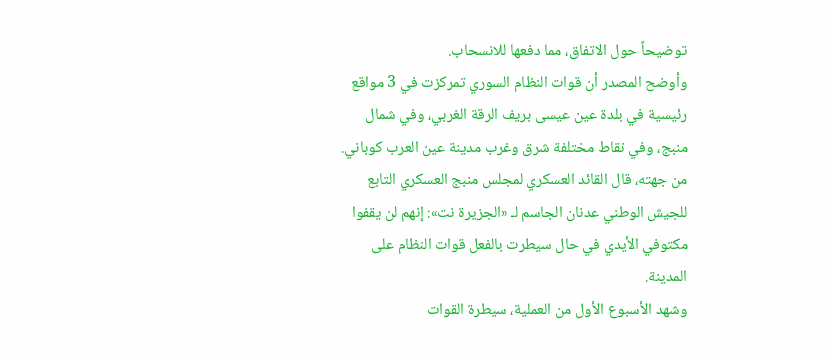توضيحاً حول الاتفاق، مما دفعها للانسحاب.
وأوضح المصدر أن قوات النظام السوري تمركزت في 3 مواقع رئيسية في بلدة عين عيسى بريف الرقة الغربي، وفي شمال منبج، وفي نقاط مختلفة شرق وغرب مدينة عين العرب كوباني.
من جهته، قال القائد العسكري لمجلس منبج العسكري التابع للجيش الوطني عدنان الجاسم لـ «الجزيرة نت»: إنهم لن يقفوا مكتوفي الأيدي في حال سيطرت بالفعل قوات النظام على المدينة.
وشهد الأسبوع الأول من العملية، سيطرة القوات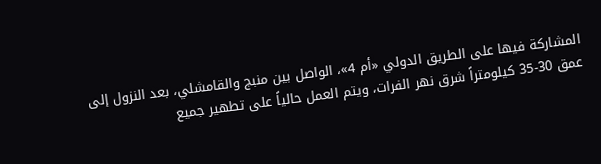المشاركة فيها على الطريق الدولي «أم 4»، الواصل بين منبج والقامشلي، بعد النزول إلى عمق 30-35 كيلومتراً شرق نهر الفرات، ويتم العمل حالياً على تطهير جميع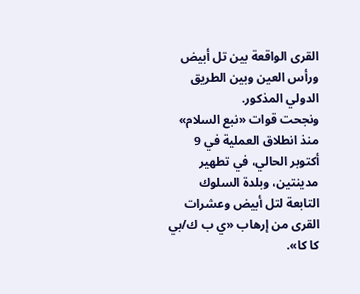القرى الواقعة بين تل أبيض ورأس العين وبين الطريق الدولي المذكور.
ونجحت قوات «نبع السلام» منذ انطلاق العملية في 9 أكتوبر الحالي، في تطهير مدينتين، وبلدة السلوك التابعة لتل أبيض وعشرات القرى من إرهاب «ي ب ك/بي كا كا».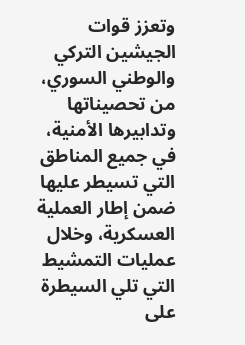وتعزز قوات الجيشين التركي والوطني السوري، من تحصيناتها وتدابيرها الأمنية، في جميع المناطق التي تسيطر عليها ضمن إطار العملية العسكرية، وخلال عمليات التمشيط التي تلي السيطرة على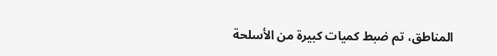المناطق، تم ضبط كميات كبيرة من الأسلحة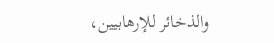والذخائر للإرهابيين،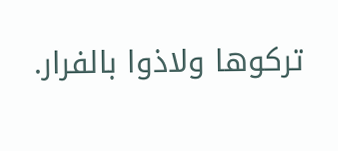تركوها ولاذوا بالفرار.